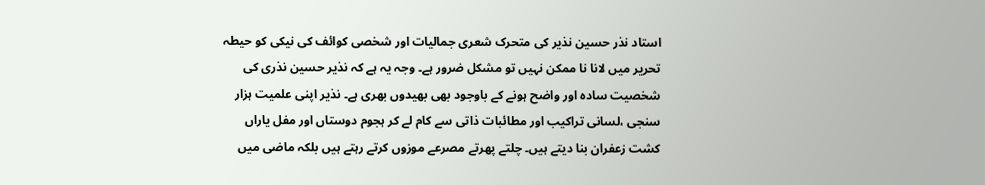استاد نذر حسین نذیر کی متحرک شعری جمالیات اور شخصی کوائف کی نیکی کو حیطہ تحریر میں لانا نا ممکن نہیں تو مشکل ضرور ہے۔ وجہ یہ ہے کہ نذیر حسین نذری کی شخصیت سادہ اور واضح ہونے کے باوجود بھی بھیدوں بھری ہے۔ نذیر اپنی علمیت ہزار سنجی ،لسانی تراکیب اور مطائبات ذاتی سے کام لے کر ہجوم دوستاں اور مفل یاراں کشت زعفران بنا دیتے ہیں۔ چلتے پھرتے مصرعے موزوں کرتے رہتے ہیں بلکہ ماضی میں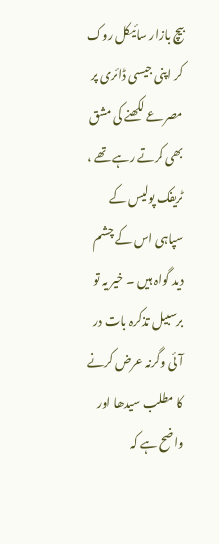بیچ بازار سائیکل روک کر اپنی جیسی ڈائری پر مصرعے لکھنے کی مشق بھی کرتے رہے تھے ، ٹریفک پولیس کے سپاہی اس کے چشم دید گواہ ہیں ۔ خیر یہ تو برسبیل تذکرہ بات در آئی وگرنہ عرض کرنے کا مطلب سیدھا اور واضح ہے کہ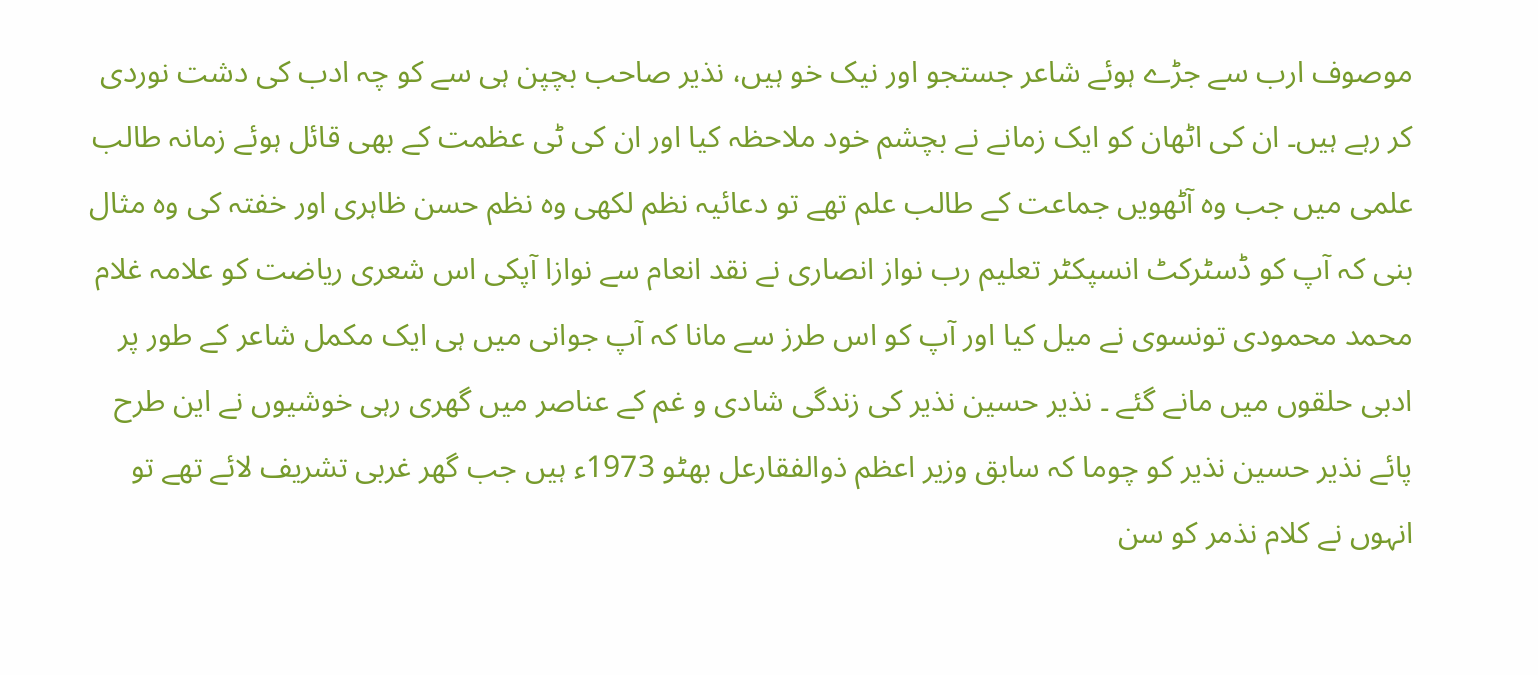موصوف ارب سے جڑے ہوئے شاعر جستجو اور نیک خو ہیں، نذیر صاحب بچپن ہی سے کو چہ ادب کی دشت نوردی کر رہے ہیں۔ ان کی اٹھان کو ایک زمانے نے بچشم خود ملاحظہ کیا اور ان کی ٹی عظمت کے بھی قائل ہوئے زمانہ طالب علمی میں جب وہ آٹھویں جماعت کے طالب علم تھے تو دعائیہ نظم لکھی وہ نظم حسن ظاہری اور خفتہ کی وہ مثال بنی کہ آپ کو ڈسٹرکٹ انسپکٹر تعلیم رب نواز انصاری نے نقد انعام سے نوازا آپکی اس شعری ریاضت کو علامہ غلام محمد محمودی تونسوی نے میل کیا اور آپ کو اس طرز سے مانا کہ آپ جوانی میں ہی ایک مکمل شاعر کے طور پر ادبی حلقوں میں مانے گئے ۔ نذیر حسین نذیر کی زندگی شادی و غم کے عناصر میں گھری رہی خوشیوں نے این طرح پائے نذیر حسین نذیر کو چوما کہ سابق وزیر اعظم ذوالفقارعل بھٹو 1973ء ہیں جب گھر غربی تشریف لائے تھے تو انہوں نے کلام نذمر کو سن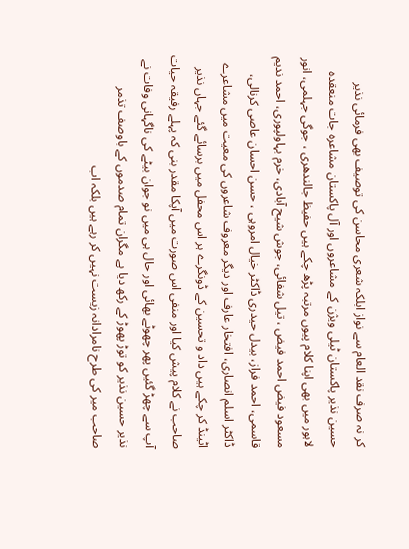کر نہ صرف نقد العام سے نواز ابلکہ شعری محاسن کی توصیف بھی فرمائی نذیر حسین نذیر پاکستان ٹیلی ویژن کے مشاعروں اور آل پاکستان مشاعرہ جات منعقدہ لاہور میں بھی اپنا کلام پیوں مرتبہ پڑھ چکے ہیں حفیظ جالندھری ، جوگی جہلمی، انور مسعود فیض احمد فیض ، تیل شفائی، جوش شیح آبادی، خرم بہاولپوری، احمد ندیم قاسمی، احمد فراز، بیدل حیدری ڈاکٹر خیال امروہی ، حسن احسان عاصی کرنالی، ڈاکٹر اسلم انصاری، افتخار عارف اور دیگر معروف شاعروں کی معیت میں مشاعرے اٹینڈ کر چکے ہیں داد و تحسین کے ڈونگرے ہر اس محفل میں برسائے گئے جہاں نذیر صاحب نے کلام پیش کیا اور منفی اس صورت میں آپکا مقدر بنی کہ پہلے رفیقہ حیات آپ سے چھڑ گئیں پھر چھوٹے بھائی اور حال ہی میں نو جوان بیٹے کی ناگہانی وفات نے نذیر حسین نذیر کو توڑ پھوڑ کے رکھ دیا ہے مگران تمام صدموں کے باوصف تذمر صاحب میر کی طرح نامرادانہ زیست نہیں کر رہے ہیں بلکہ اب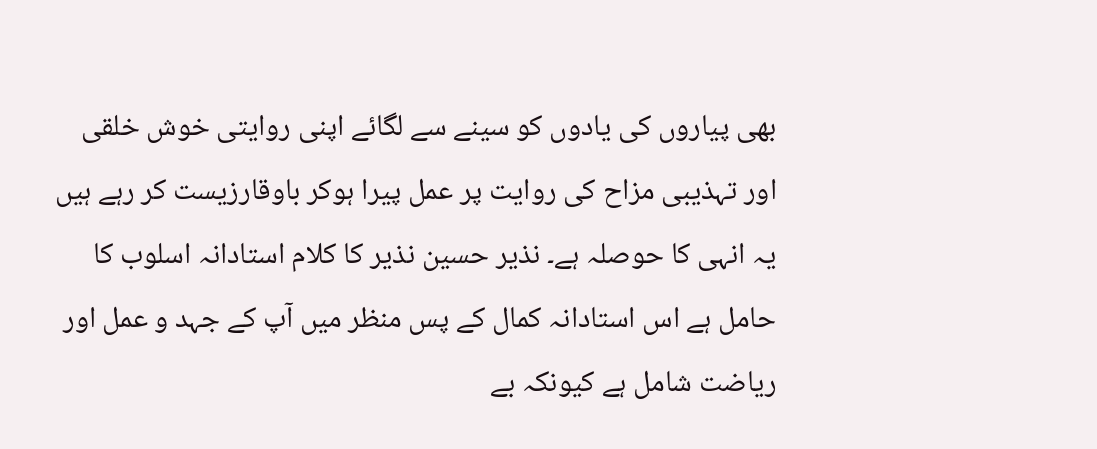بھی پیاروں کی یادوں کو سینے سے لگائے اپنی روایتی خوش خلقی اور تہذیبی مزاح کی روایت پر عمل پیرا ہوکر باوقارزیست کر رہے ہیں یہ انہی کا حوصلہ ہے۔ نذیر حسین نذیر کا کلام استادانہ اسلوب کا حامل ہے اس استادانہ کمال کے پس منظر میں آپ کے جہد و عمل اور ریاضت شامل ہے کیونکہ بے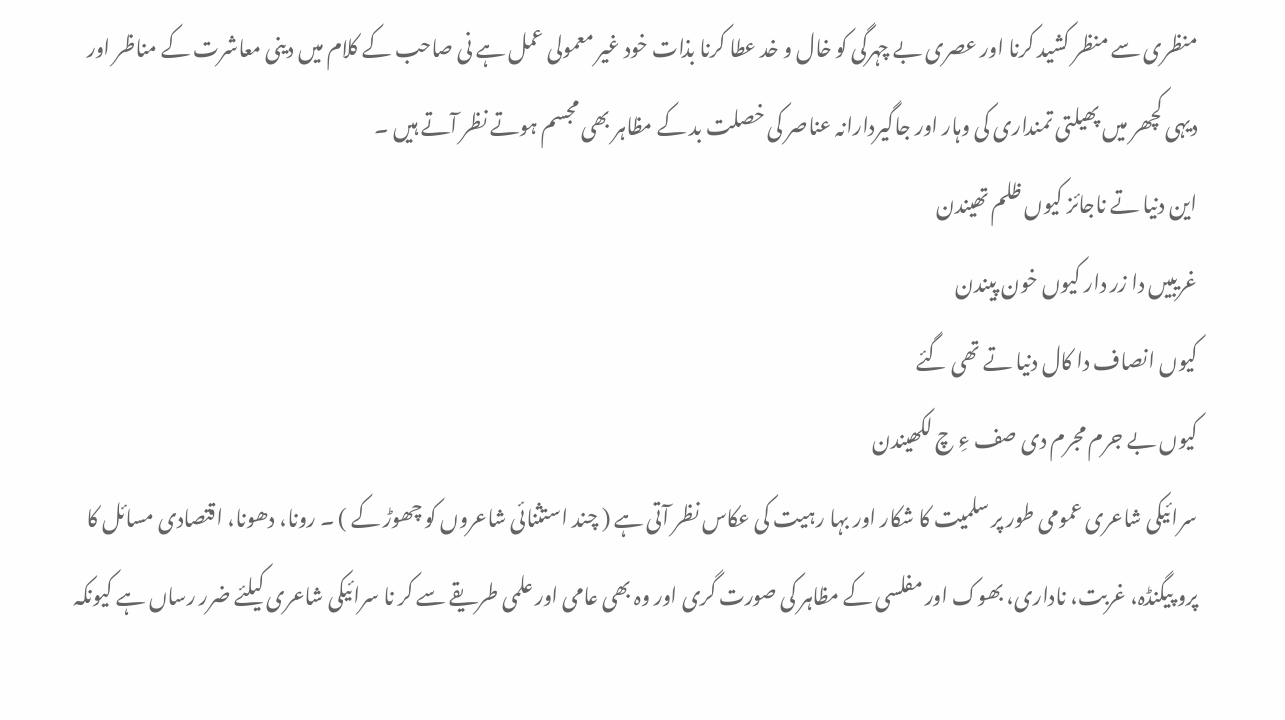منظری سے منظر کشید کرنا اور عصری بے چہرگی کو خال و خد عطا کرنا بذات خود غیر معمولی عمل ہے نی صاحب کے کلام میں دینی معاشرت کے مناظر اور دیہی کچھر میں پھیلتی تمنداری کی وہار اور جاگیردارانہ عناصر کی خصلت بد کے مظاہر بھی مجسم ہوتے نظر آتے ہیں ۔
این دنیا تے ناجائز کیوں ظلم تھیندن
غریبیں دا زر دار کیوں خون پیندن
کیوں انصاف دا کال دنیا تے تھی گئے
کیوں بے جرم مجرم دی صف ءِ چ لکھیندن
سرائیکی شاعری عمومی طور پر سلمیت کا شکار اور بہا رہیت کی عکاس نظر آتی ہے ( چند استثنائی شاعروں کو چھوڑ کے ) ۔ رونا، دھونا، اقتصادی مسائل کا پرو پیگنڈہ، غربت، ناداری، بھوک اور مفلسی کے مظاہر کی صورت گری اور وہ بھی عامی اور علمی طریقے سے کر نا سرائیکی شاعری کیلئے ضرر رساں ہے کیونکہ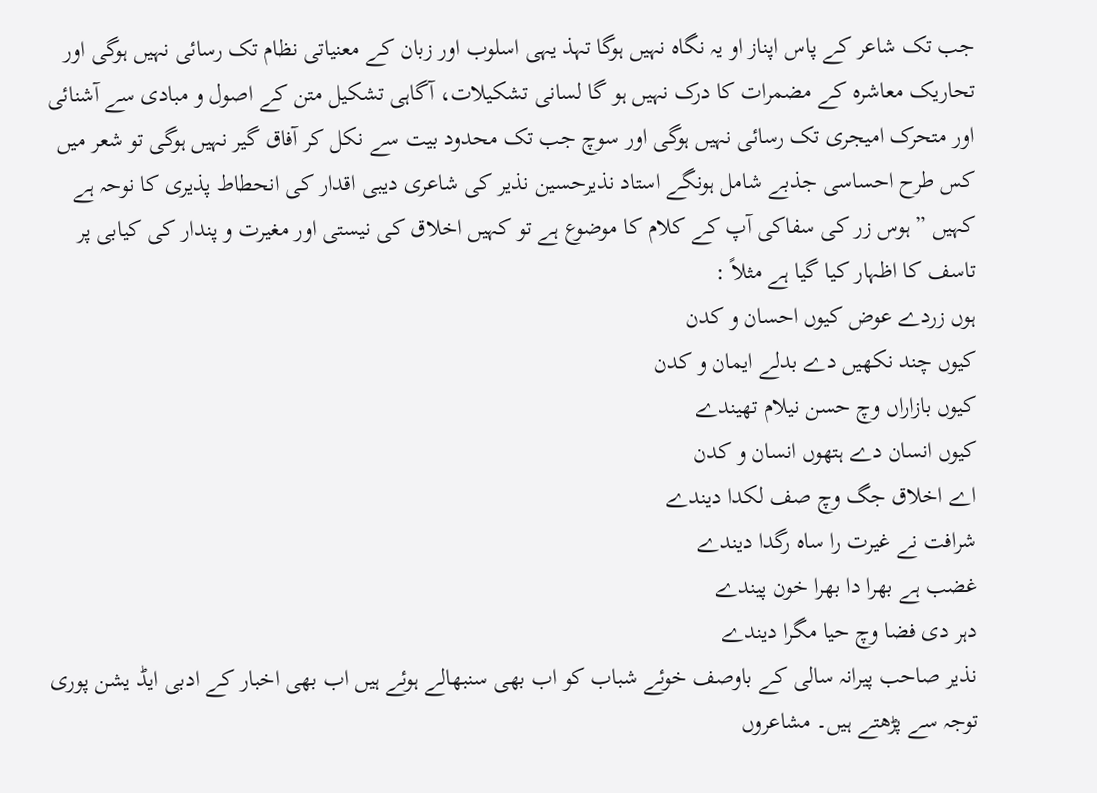جب تک شاعر کے پاس اپناز او یہ نگاہ نہیں ہوگا تہذ یہی اسلوب اور زبان کے معنیاتی نظام تک رسائی نہیں ہوگی اور تحاریک معاشرہ کے مضمرات کا درک نہیں ہو گا لسانی تشکیلات، آگاہی تشکیل متن کے اصول و مبادی سے آشنائی اور متحرک امیجری تک رسائی نہیں ہوگی اور سوچ جب تک محدود بیت سے نکل کر آفاق گیر نہیں ہوگی تو شعر میں کس طرح احساسی جذبے شامل ہونگے استاد نذیرحسین نذیر کی شاعری دیبی اقدار کی انحطاط پذیری کا نوحہ ہے کہیں ” ہوس زر کی سفاکی آپ کے کلام کا موضوع ہے تو کہیں اخلاق کی نیستی اور مغیرت و پندار کی کیابی پر تاسف کا اظہار کیا گیا ہے مثلاً :
ہوں زردے عوض کیوں احسان و کدن
کیوں چند نکھیں دے بدلے ایمان و کدن
کیوں بازاراں وچ حسن نیلام تھیندے
کیوں انسان دے ہتھوں انسان و کدن
اے اخلاق جگ وچ صف لکدا دیندے
شرافت نے غیرت را ساہ رگدا دیندے
غضب ہے بھرا دا بھرا خون پیندے
دہر دی فضا وچ حیا مگرا دیندے
نذیر صاحب پیرانہ سالی کے باوصف خوئے شباب کو اب بھی سنبھالے ہوئے ہیں اب بھی اخبار کے ادبی ایڈ یشن پوری توجہ سے پڑھتے ہیں۔ مشاعروں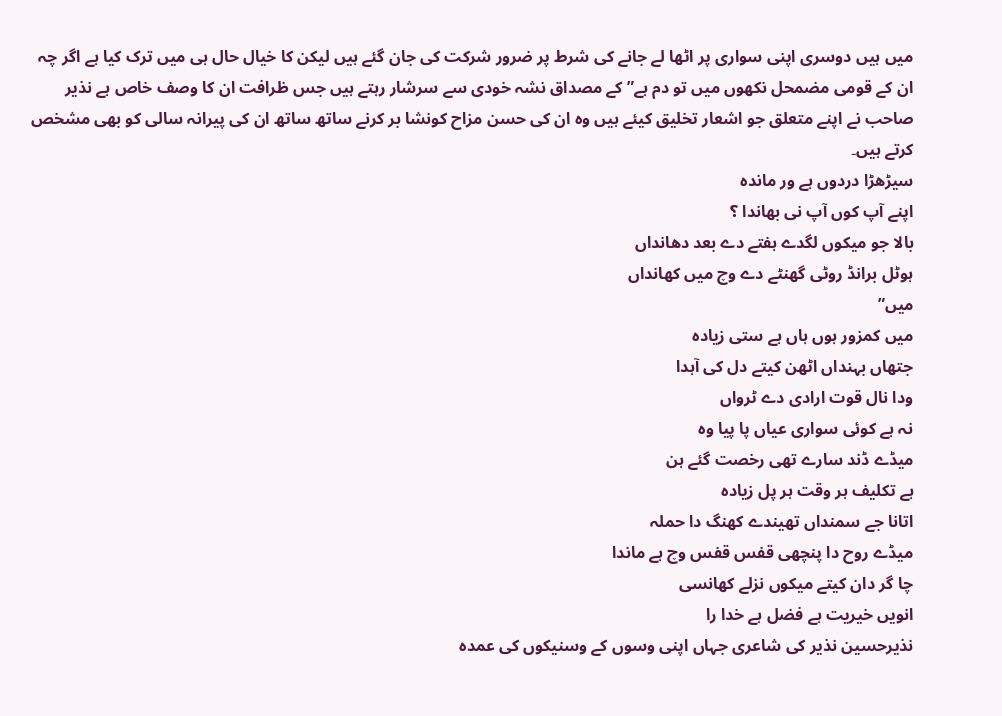میں ہیں دوسری اپنی سواری پر اٹھا لے جانے کی شرط پر ضرور شرکت کی جان گئے ہیں لیکن کا خیال حال ہی میں ترک کیا ہے اگر چہ ان کے قومی مضمحل نکھوں میں تو دم ہے” کے مصداق نشہ خودی سے سرشار رہتے ہیں جس ظرافت ان کا وصف خاص ہے نذیر صاحب نے اپنے متعلق جو اشعار تخلیق کیئے ہیں وہ ان کی حسن مزاح کونشا بر کرنے ساتھ ساتھ ان کی پیرانہ سالی کو بھی مشخص کرتے ہیں۔
سیڑھڑا دردوں ہے ور مانده
اپنے آپ کوں آپ نی بھاندا ؟
بالا جو میکوں لگدے ہفتے دے بعد دھانداں
ہوٹل برانڈ روٹی گھنٹے دے وچ میں کھانداں
میں”
میں کمزور ہوں ہاں ہے ستی زیادہ
جتھاں بہنداں اٹھن کیتے دل کی آہدا
ودا نال قوت ارادی دے ٹرواں
نہ ہے کوئی سواری عیاں پا پیا وہ
میڈے ڈند سارے تھی رخصت گئے ہن
ہے تکلیف ہر وقت ہر پل زیادہ
اتانا جے سمنداں تھیندے کھنگ دا حملہ
میڈے روح دا پنچھی قفس قفس وچ ہے ماندا
چا گر دان کیتے میکوں نزلے کھانسی
انویں خیریت ہے فضل ہے خدا را
نذیرحسین نذیر کی شاعری جہاں اپنی وسوں کے وسنیکوں کی عمدہ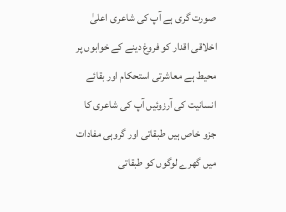صورت گری ہے آپ کی شاعری اعلیٰ اخلاقی اقدار کو فروغ دینے کے خوابوں پر محیط ہے معاشرتی استحکام اور بقائے انسانیت کی آرزوئیں آپ کی شاعری کا جزو خاص ہیں طبقاتی اور گروہی مفادات میں گھرے لوگوں کو طبقاتی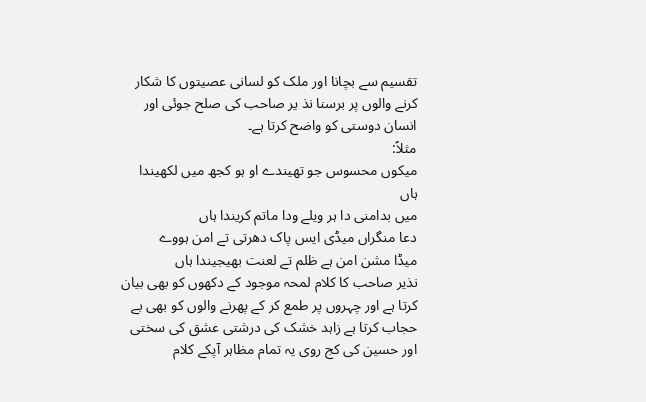تقسیم سے بچانا اور ملک کو لسانی عصیتوں کا شکار کرنے والوں پر برسنا نذ یر صاحب کی صلح جوئی اور انسان دوستی کو واضح کرتا ہے۔
مثلاً:
میکوں محسوس جو تھیندے او ہو کجھ میں لکھیندا ہاں
میں بدامنی دا ہر ویلے ودا ماتم کریندا ہاں
دعا منگراں میڈی ایس پاک دھرتی تے امن ہووے
میڈا مشن امن ہے ظلم تے لعنت بھیجیندا ہاں
نذیر صاحب کا کلام لمحہ موجود کے دکھوں کو بھی بیان کرتا ہے اور چہروں پر طمع کر کے پھرنے والوں کو بھی بے حجاب کرتا ہے زاہد خشک کی درشتی عشق کی سختی اور حسین کی کج روی یہ تمام مظاہر آپکے کلام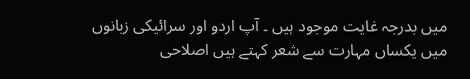میں بدرجہ غایت موجود ہیں ۔ آپ اردو اور سرائیکی زبانوں میں یکساں مہارت سے شعر کہتے ہیں اصلاحی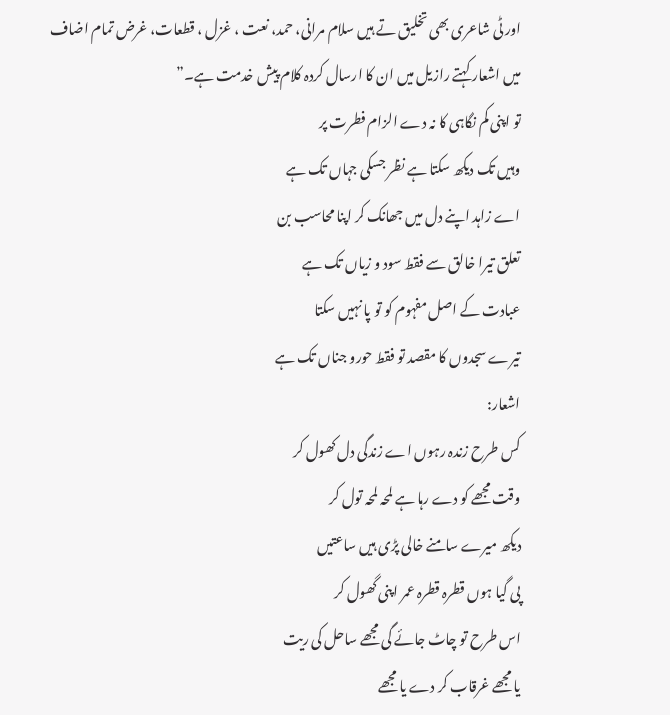اور ٹی شاعری بھی تخلیق تے ہیں سلام مرانی، حمد، نعت ، غزل ، قطعات، غرض تمام اضاف میں اشعار کہتے رازیل میں ان کا ارسال کردہ کلام پیش خدمت ہے۔”
تو اپنی کم نگاہی کا نہ دے الزام فطرت پر
وہیں تک دیکھ سکتا ہے نظر جسکی جہاں تک ہے
اے زاہد اپنے دل میں جھانک کر اپنا محاسب بن
تعلق تیرا خالق سے فقط سود و زیاں تک ہے
عبادت کے اصل مفہوم کو تو پا نہیں سکتا
تیرے سجدوں کا مقصد تو فقط حورو جناں تک ہے
اشعار:
کس طرح زندہ رہوں اے زندگی دل کھول کر
وقت مجھے کو دے رہا ہے لمحہ لمحہ تول کر
دیکھ میرے سامنے خالی پڑی ہیں ساعتیں
پی گیا ہوں قطرہ قطرہ عمر اپنی گھول کر
اس طرح تو چاٹ جائے گی مجھے ساحل کی ریت
یا مجھے غرقاب کر دے یا مجھے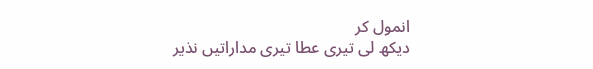انمول کر
دیکھ لی تیری عطا تیری مداراتیں نذیر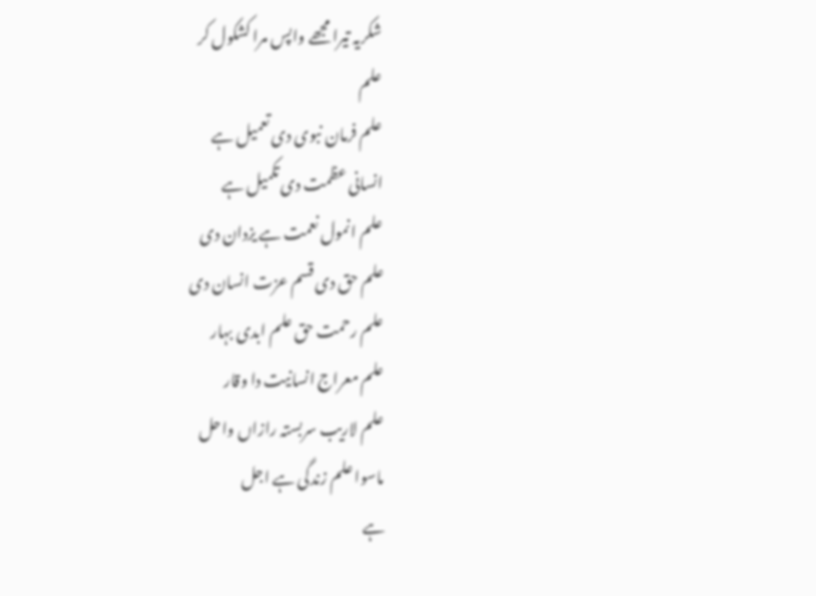شکریہ تیرا مجھے واپس مرا کشکول کر
علم
علم فرمان نبوی دی تعمیل ہے
انسانی عظمت دی تکمیل ہے
علم انمول نعمت ہے یزدان دی
علم حق دی قسم عزت انسان دی
علم رحمت حق علم ابدی بہار
علم معراج انسانیت دا وقار
علم لاریب سربستہ رازاں واحل
ماسوا علم زندگی ہے اجل
ہے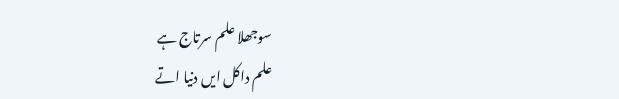سوجھلا علم سرتاج ہے
علم داکل ایں دنیا اتے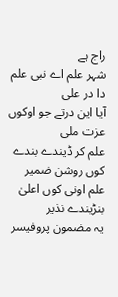راج ہے
شہر علم اے نبی علم دا در علی
آیا این درتے جو اوکوں عزت ملی
علم کر ڈیندے بندے کوں روشن ضمیر
علم اونی کوں اعلیٰ بنڑیندے نذیر
یہ مضمون پروفیسر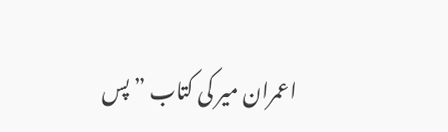اعمران میر کی کتاب ” پس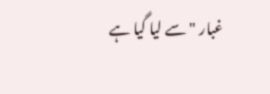غبار "سے لیا گیا ہے